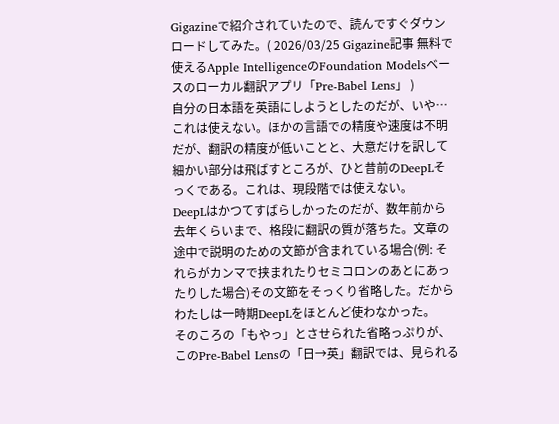Gigazineで紹介されていたので、読んですぐダウンロードしてみた。( 2026/03/25 Gigazine記事 無料で使えるApple IntelligenceのFoundation Modelsベースのローカル翻訳アプリ「Pre-Babel Lens」 )
自分の日本語を英語にしようとしたのだが、いや…これは使えない。ほかの言語での精度や速度は不明だが、翻訳の精度が低いことと、大意だけを訳して細かい部分は飛ばすところが、ひと昔前のDeepLそっくである。これは、現段階では使えない。
DeepLはかつてすばらしかったのだが、数年前から去年くらいまで、格段に翻訳の質が落ちた。文章の途中で説明のための文節が含まれている場合(例: それらがカンマで挟まれたりセミコロンのあとにあったりした場合)その文節をそっくり省略した。だからわたしは一時期DeepLをほとんど使わなかった。
そのころの「もやっ」とさせられた省略っぷりが、このPre-Babel Lensの「日→英」翻訳では、見られる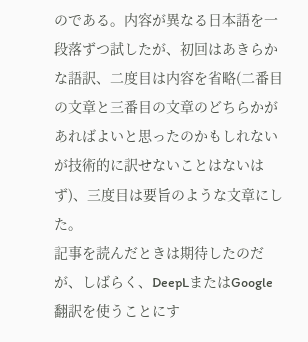のである。内容が異なる日本語を一段落ずつ試したが、初回はあきらかな語訳、二度目は内容を省略(二番目の文章と三番目の文章のどちらかがあればよいと思ったのかもしれないが技術的に訳せないことはないはず)、三度目は要旨のような文章にした。
記事を読んだときは期待したのだが、しばらく、DeepLまたはGoogle翻訳を使うことにす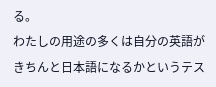る。
わたしの用途の多くは自分の英語がきちんと日本語になるかというテス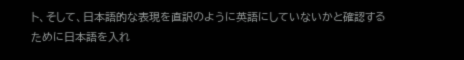ト、そして、日本語的な表現を直訳のように英語にしていないかと確認するために日本語を入れ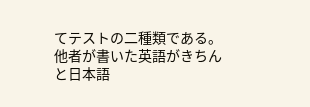てテストの二種類である。他者が書いた英語がきちんと日本語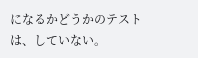になるかどうかのテストは、していない。